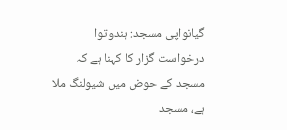گیانواپی مسجد: ہندوتوا درخواست گزار کا کہنا ہے کہ مسجد کے حوض میں شیولنگ ملا ہے، مسجد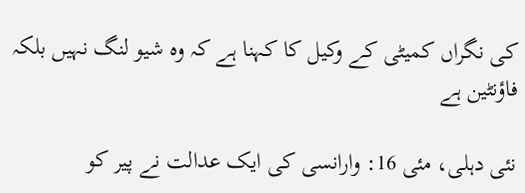کی نگراں کمیٹی کے وکیل کا کہنا ہے کہ وہ شیو لنگ نہیں بلکہ فاؤنٹین ہے

نئی دہلی، مئی 16: وارانسی کی ایک عدالت نے پیر کو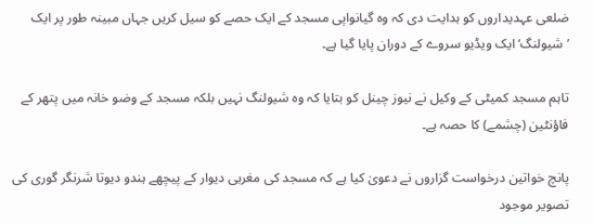ضلعی عہدیداروں کو ہدایت دی کہ وہ گیانواپی مسجد کے ایک حصے کو سیل کریں جہاں مبینہ طور پر ایک ’شیولنگ‘ ایک ویڈیو سروے کے دوران پایا گیا ہے۔

تاہم مسجد کمیٹی کے وکیل نے نیوز چینل کو بتایا کہ وہ شیولنگ نہیں بلکہ مسجد کے وضو خانہ میں پتھر کے فاؤنٹین (چشمے) کا حصہ ہے۔

پانچ خواتین درخواست گزاروں نے دعویٰ کیا ہے کہ مسجد کی مغربی دیوار کے پیچھے ہندو دیوتا شرنگر گوری کی تصویر موجود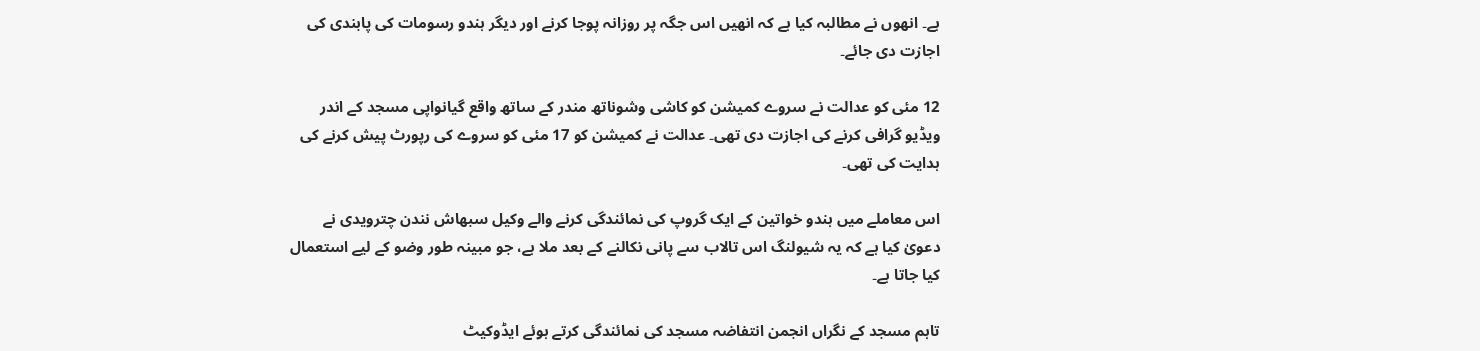ہے۔ انھوں نے مطالبہ کیا ہے کہ انھیں اس جگہ پر روزانہ پوجا کرنے اور دیگر ہندو رسومات کی پابندی کی اجازت دی جائے۔

12 مئی کو عدالت نے سروے کمیشن کو کاشی وشوناتھ مندر کے ساتھ واقع گیانواپی مسجد کے اندر ویڈیو گرافی کرنے کی اجازت دی تھی۔ عدالت نے کمیشن کو 17 مئی کو سروے کی رپورٹ پیش کرنے کی ہدایت کی تھی۔

اس معاملے میں ہندو خواتین کے ایک گروپ کی نمائندگی کرنے والے وکیل سبھاش نندن چترویدی نے دعویٰ کیا ہے کہ یہ شیولنگ اس تالاب سے پانی نکالنے کے بعد ملا ہے، جو مبینہ طور وضو کے لیے استعمال کیا جاتا ہے۔

تاہم مسجد کے نگراں انجمن انتفاضہ مسجد کی نمائندگی کرتے ہوئے ایڈوکیٹ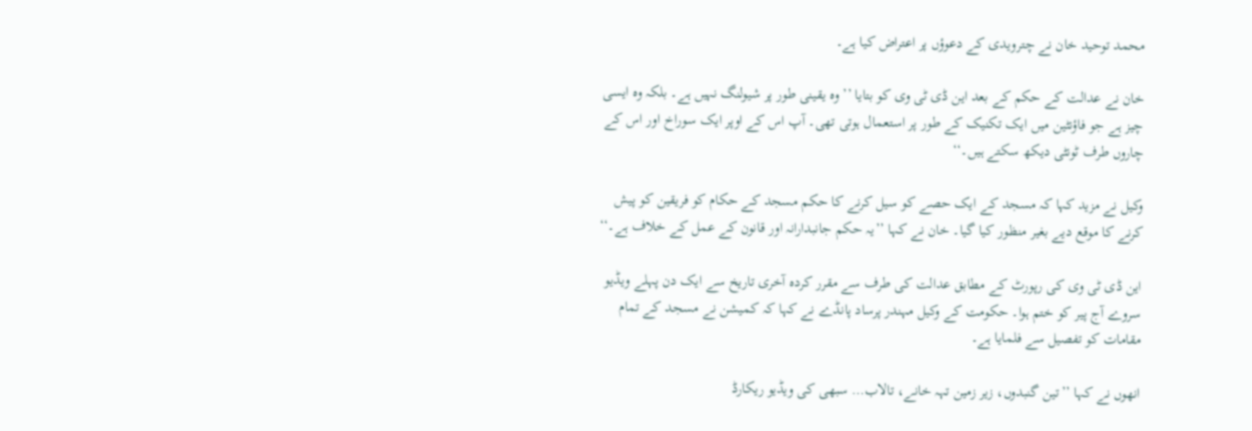محمد توحید خان نے چترویدی کے دعوؤں پر اعتراض کیا ہے۔

خان نے عدالت کے حکم کے بعد این ڈی ٹی وی کو بتایا ’’وہ یقینی طور پر شیولنگ نہیں ہے۔ بلکہ وہ ایسی چیز ہے جو فاؤنٹین میں ایک تکنیک کے طور پر استعمال ہوتی تھی۔ آپ اس کے اوپر ایک سوراخ اور اس کے چاروں طرف ٹونٹی دیکھ سکتے ہیں۔‘‘

وکیل نے مزید کہا کہ مسجد کے ایک حصے کو سیل کرنے کا حکم مسجد کے حکام کو فریقین کو پیش کرنے کا موقع دیے بغیر منظور کیا گیا۔ خان نے کہا ’’یہ حکم جانبدارانہ اور قانون کے عمل کے خلاف ہے۔‘‘

این ڈی ٹی وی کی رپورٹ کے مطابق عدالت کی طرف سے مقرر کردہ آخری تاریخ سے ایک دن پہلے ویڈیو سروے آج پیر کو ختم ہوا۔ حکومت کے وکیل مہندر پرساد پانڈے نے کہا کہ کمیشن نے مسجد کے تمام مقامات کو تفصیل سے فلمایا ہے۔

انھوں نے کہا ’’تین گنبدوں، زیر زمین تہہ خانے، تالاب… سبھی کی ویڈیو ریکارڈ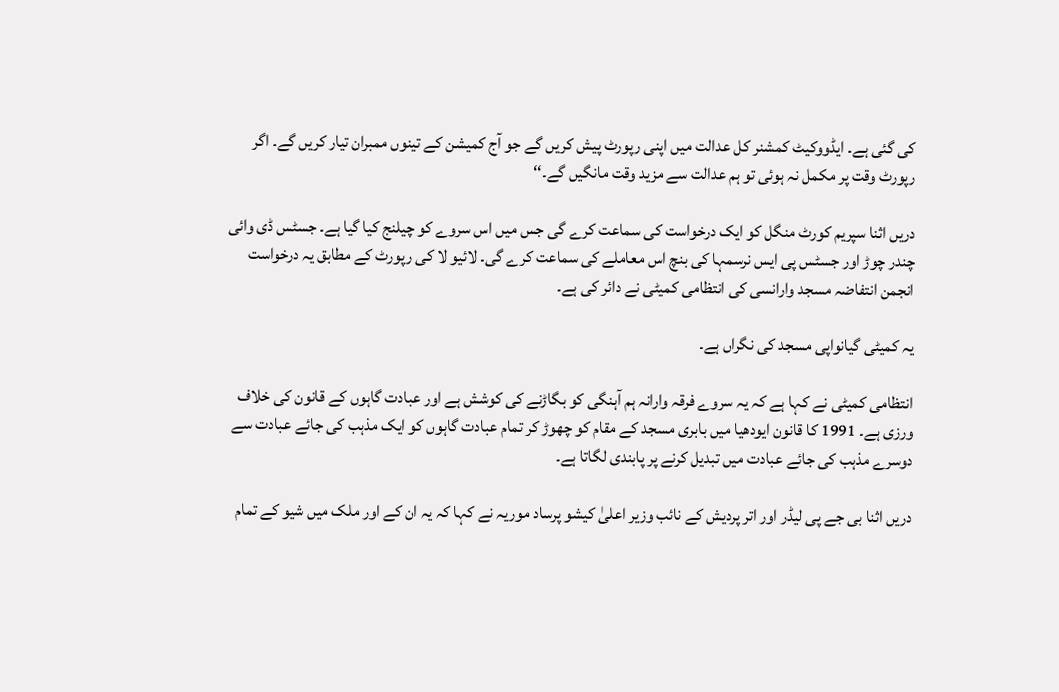کی گئی ہے۔ ایڈووکیٹ کمشنر کل عدالت میں اپنی رپورٹ پیش کریں گے جو آج کمیشن کے تینوں ممبران تیار کریں گے۔ اگر رپورٹ وقت پر مکمل نہ ہوئی تو ہم عدالت سے مزید وقت مانگیں گے۔‘‘

دریں اثنا سپریم کورٹ منگل کو ایک درخواست کی سماعت کرے گی جس میں اس سروے کو چیلنج کیا گیا ہے۔ جسٹس ڈی وائی چندر چوڑ اور جسٹس پی ایس نرسمہا کی بنچ اس معاملے کی سماعت کرے گی۔ لائیو لا کی رپورٹ کے مطابق یہ درخواست انجمن انتفاضہ مسجد وارانسی کی انتظامی کمیٹی نے دائر کی ہے۔

یہ کمیٹی گیانواپی مسجد کی نگراں ہے۔

انتظامی کمیٹی نے کہا ہے کہ یہ سروے فرقہ وارانہ ہم آہنگی کو بگاڑنے کی کوشش ہے اور عبادت گاہوں کے قانون کی خلاف ورزی ہے۔ 1991 کا قانون ایودھیا میں بابری مسجد کے مقام کو چھوڑ کر تمام عبادت گاہوں کو ایک مذہب کی جائے عبادت سے دوسرے مذہب کی جائے عبادت میں تبدیل کرنے پر پابندی لگاتا ہے۔

دریں اثنا بی جے پی لیڈر اور اتر پردیش کے نائب وزیر اعلیٰ کیشو پرساد موریہ نے کہا کہ یہ ان کے اور ملک میں شیو کے تمام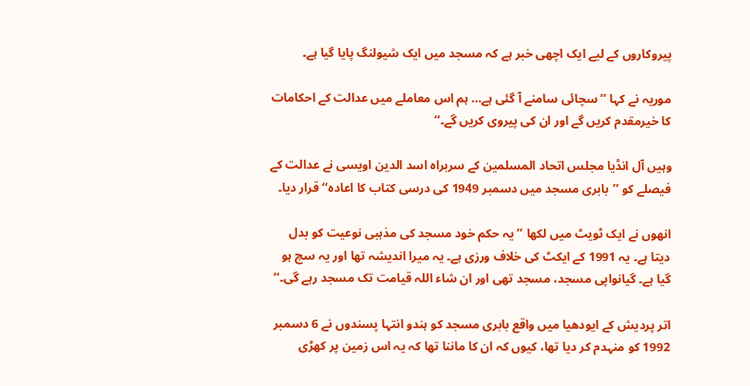پیروکاروں کے لیے ایک اچھی خبر ہے کہ مسجد میں ایک شیولنگ پایا گیا ہے۔

موریہ نے کہا ’’سچائی سامنے آ گئی ہے… ہم اس معاملے میں عدالت کے احکامات کا خیرمقدم کریں گے اور ان کی پیروی کریں گے۔‘‘

وہیں آل انڈیا مجلس اتحاد المسلمین کے سربراہ اسد الدین اویسی نے عدالت کے فیصلے کو ’’بابری مسجد میں دسمبر 1949 کی درسی کتاب کا اعادہ‘‘ قرار دیا۔

انھوں نے ایک ٹویٹ میں لکھا ’’یہ حکم خود مسجد کی مذہبی نوعیت کو بدل دیتا ہے۔ یہ 1991 کے ایکٹ کی خلاف ورزی ہے۔ یہ میرا اندیشہ تھا اور یہ سچ ہو گیا ہے۔ گیانواپی مسجد، مسجد تھی اور ان شاء اللہ قیامت تک مسجد رہے گی۔‘‘

اتر پردیش کے ایودھیا میں واقع بابری مسجد کو ہندو انتہا پسندوں نے 6 دسمبر 1992 کو منہدم کر دیا تھا، کیوں کہ ان کا ماننا تھا کہ یہ اس زمین پر کھڑی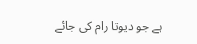ہے جو دیوتا رام کی جائے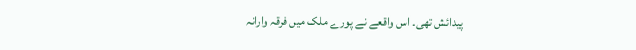پیدائش تھی۔ اس واقعے نے پورے ملک میں فرقہ وارانہ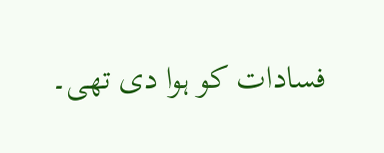فسادات کو ہوا دی تھی۔